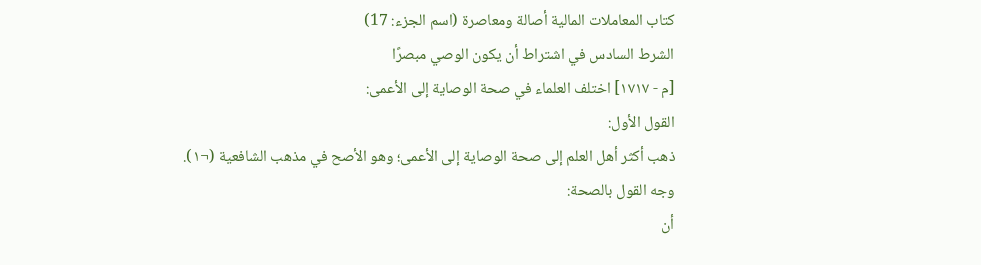كتاب المعاملات المالية أصالة ومعاصرة (اسم الجزء: 17)
الشرط السادس في اشتراط أن يكون الوصي مبصرًا
[م - ١٧١٧] اختلف العلماء في صحة الوصاية إلى الأعمى:
القول الأول:
ذهب أكثر أهل العلم إلى صحة الوصاية إلى الأعمى؛ وهو الأصح في مذهب الشافعية (¬١).
وجه القول بالصحة:
أن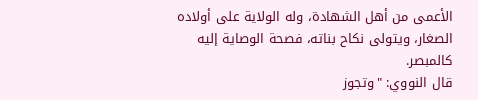الأعمى من أهل الشهادة، وله الولاية على أولاده الصغار، ويتولى نكاح بناته، فصحة الوصاية إليه كالمبصر.
قال النووي: "وتجوز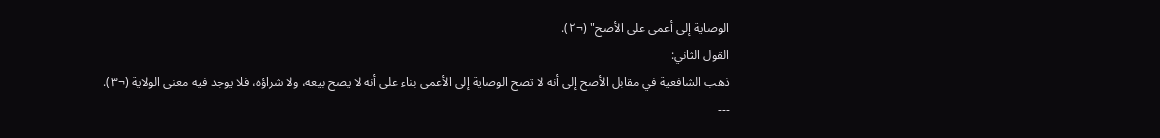الوصاية إلى أعمى على الأصح" (¬٢).
القول الثاني:
ذهب الشافعية في مقابل الأصح إلى أنه لا تصح الوصاية إلى الأعمى بناء على أنه لا يصح بيعه، ولا شراؤه، فلا يوجد فيه معنى الولاية (¬٣).
---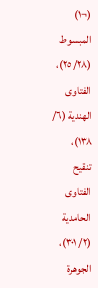(¬١) المبسوط (٢٨/ ٢٥)، الفتاوى الهندية (٦/ ١٣٨)، تنقيح الفتاوى الحامدية (٢/ ٣٠١)، الجوهرة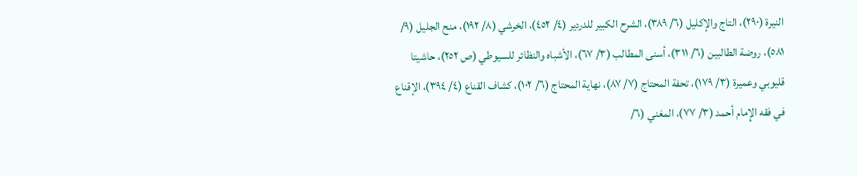النيرة (٢٩٠)، التاج والإكليل (٦/ ٣٨٩)، الشرح الكبير للدردير (٤/ ٤٥٢)، الخرشي (٨/ ١٩٢)، منح الجليل (٩/ ٥٨١)، روضة الطالبين (٦/ ٣١١)، أسنى المطالب (٣/ ٦٧)، الأشباه والنظائر للسيوطي (ص ٢٥٢)، حاشيتا قليوبي وعميرة (٣/ ١٧٩)، تحفة المحتاج (٧/ ٨٧)، نهاية المحتاج (٦/ ١٠٢)، كشاف القناع (٤/ ٣٩٤)، الإقناع في فقه الإِمام أحمد (٣/ ٧٧)، المغني (٦/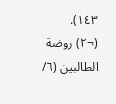١٤٣).
(¬٢) روضة الطالبين (٦/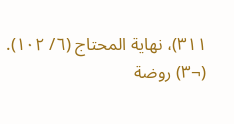٣١١)، نهاية المحتاج (٦/ ١٠٢).
(¬٣) روضة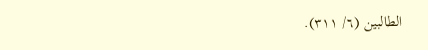الطالبين (٦/ ٣١١).